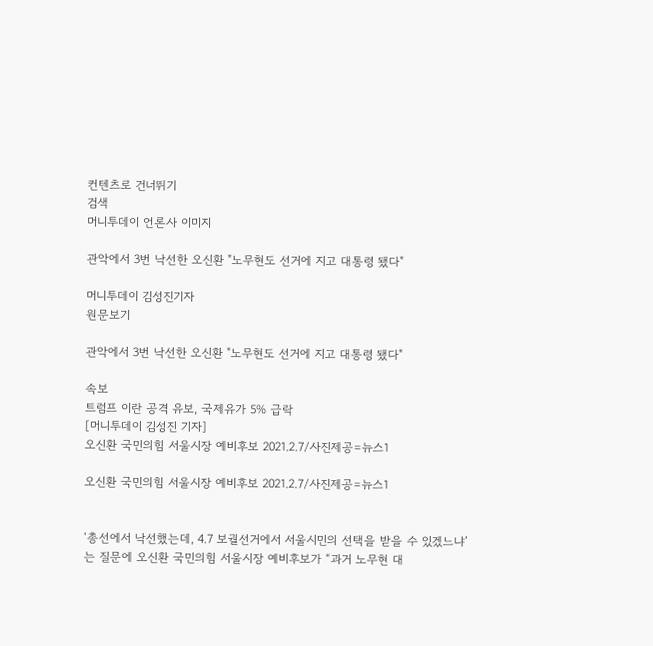컨텐츠로 건너뛰기
검색
머니투데이 언론사 이미지

관악에서 3번 낙선한 오신환 "노무현도 선거에 지고 대통령 됐다"

머니투데이 김성진기자
원문보기

관악에서 3번 낙선한 오신환 "노무현도 선거에 지고 대통령 됐다"

속보
트럼프 이란 공격 유보, 국제유가 5% 급락
[머니투데이 김성진 기자]
오신환 국민의힘 서울시장 예비후보 2021.2.7/사진제공=뉴스1

오신환 국민의힘 서울시장 예비후보 2021.2.7/사진제공=뉴스1


‘총선에서 낙선했는데, 4.7 보궐선거에서 서울시민의 선택을 받을 수 있겠느냐’는 질문에 오신환 국민의힘 서울시장 예비후보가 “과거 노무현 대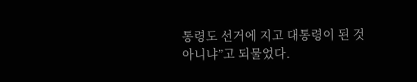통령도 선거에 지고 대통령이 된 것 아니냐”고 되물었다.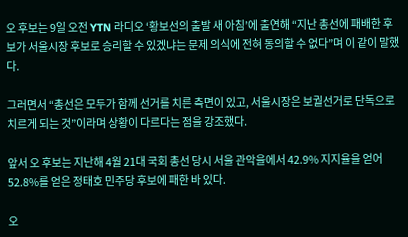오 후보는 9일 오전 YTN 라디오 ‘황보선의 출발 새 아침’에 출연해 “지난 총선에 패배한 후보가 서울시장 후보로 승리할 수 있겠냐는 문제 의식에 전혀 동의할 수 없다”며 이 같이 말했다.

그러면서 “총선은 모두가 함께 선거를 치른 측면이 있고, 서울시장은 보궐선거로 단독으로 치르게 되는 것”이라며 상황이 다르다는 점을 강조했다.

앞서 오 후보는 지난해 4월 21대 국회 총선 당시 서울 관악을에서 42.9% 지지율을 얻어 52.8%를 얻은 정태호 민주당 후보에 패한 바 있다.

오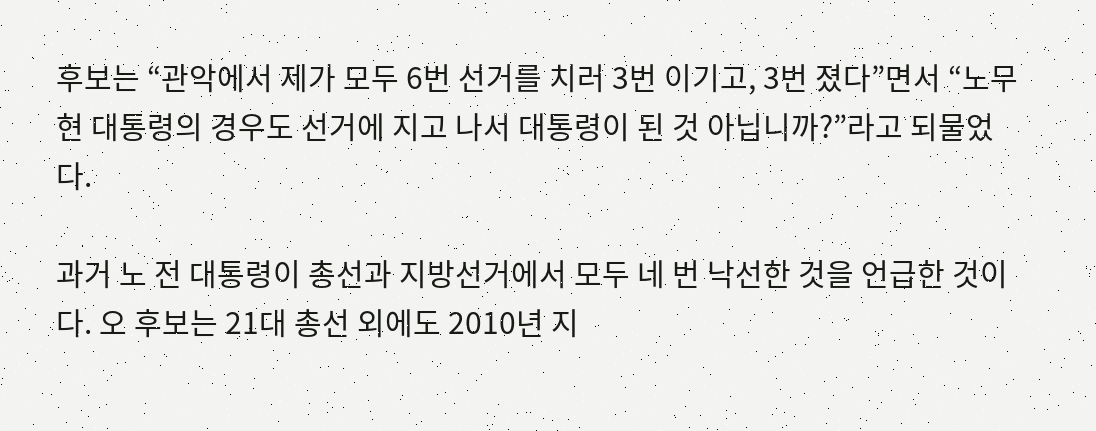후보는 “관악에서 제가 모두 6번 선거를 치러 3번 이기고, 3번 졌다”면서 “노무현 대통령의 경우도 선거에 지고 나서 대통령이 된 것 아닙니까?”라고 되물었다.

과거 노 전 대통령이 총선과 지방선거에서 모두 네 번 낙선한 것을 언급한 것이다. 오 후보는 21대 총선 외에도 2010년 지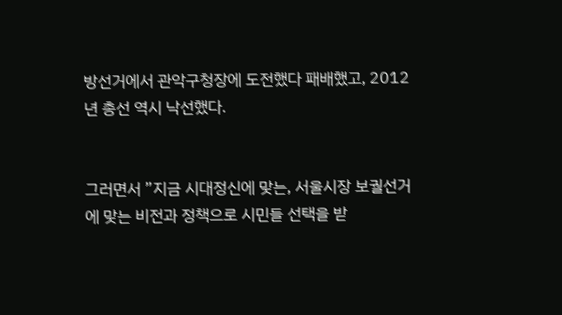방선거에서 관악구청장에 도전했다 패배했고, 2012년 총선 역시 낙선했다.


그러면서 ”지금 시대정신에 맞는, 서울시장 보궐선거에 맞는 비전과 정책으로 시민들 선택을 받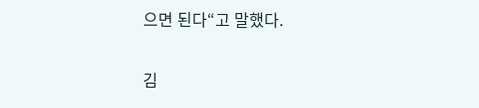으면 된다“고 말했다.

김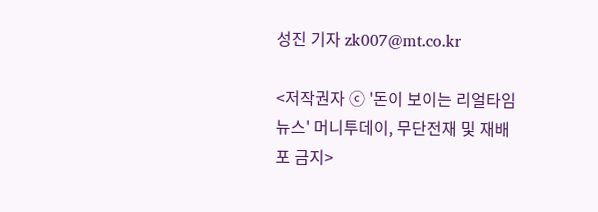성진 기자 zk007@mt.co.kr

<저작권자 ⓒ '돈이 보이는 리얼타임 뉴스' 머니투데이, 무단전재 및 재배포 금지>